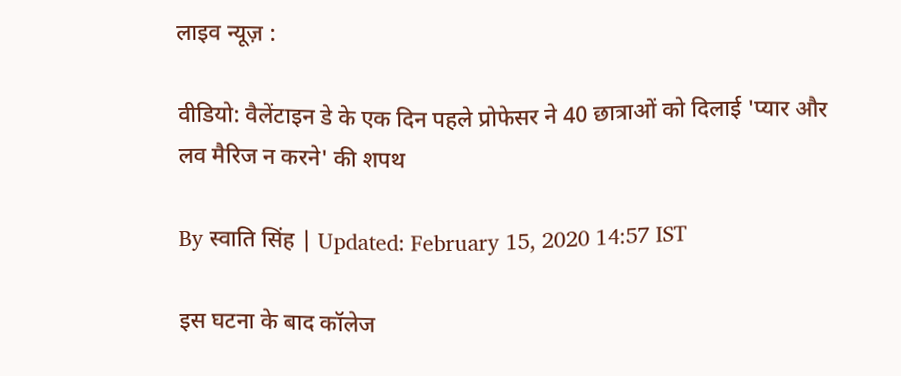लाइव न्यूज़ :

वीडियो: वैलेंटाइन डे के एक दिन पहले प्रोफेसर ने 40 छात्राओं को दिलाई 'प्यार और लव मैरिज न करने' की शपथ

By स्वाति सिंह | Updated: February 15, 2020 14:57 IST

इस घटना के बाद कॉलेज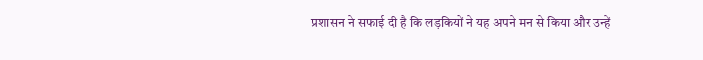प्रशासन ने सफाई दी है कि लड़कियों ने यह अपने मन से किया और उन्हें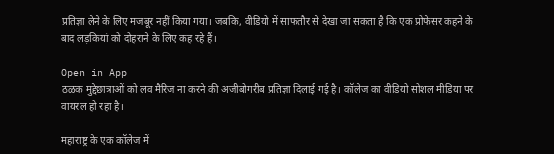प्रतिज्ञा लेने के लिए मजबूर नहीं किया गया। जबकि, वीडियो में साफतौर से देखा जा सकता है कि एक प्रोफेसर कहने के बाद लड़कियां को दोहराने के लिए कह रहे हैं।

Open in App
ठळक मुद्देछात्राओं को लव मैरिज ना करने की अजीबोगरीब प्रतिज्ञा दिलाई गई है। कॉलेज का वीडियो सोशल मीडिया पर वायरल हो रहा है।

महाराष्ट्र के एक कॉलेज में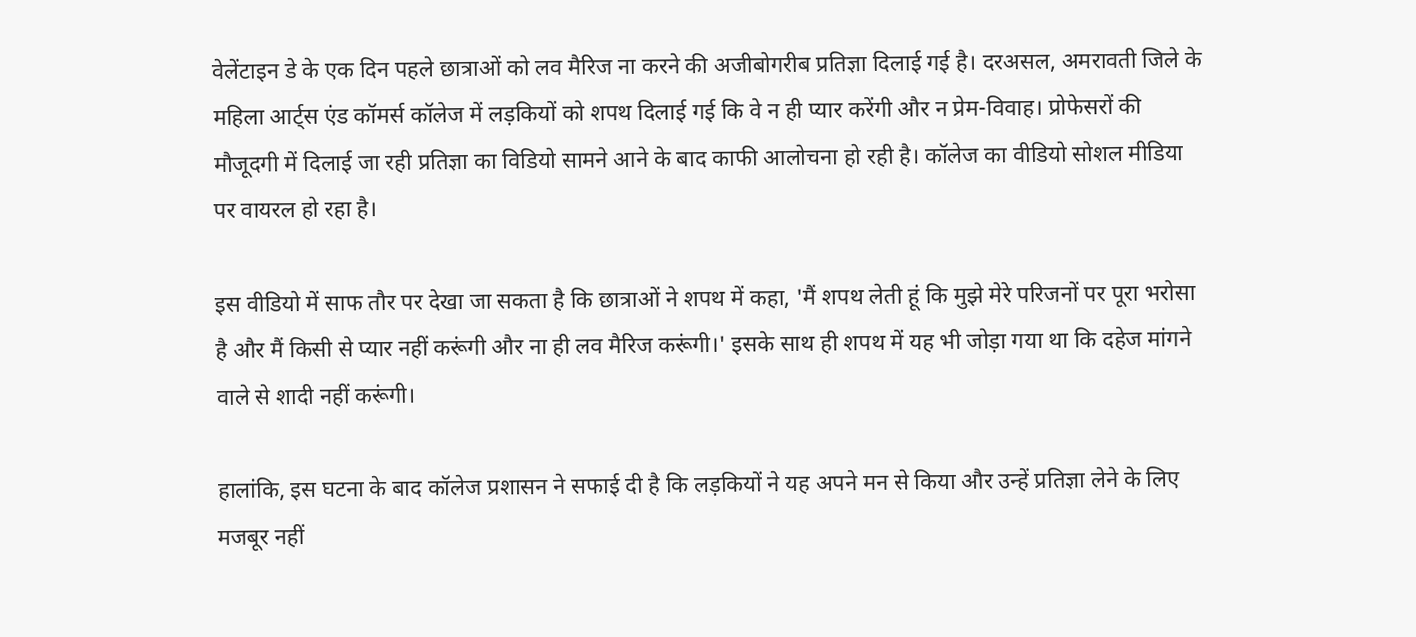वेलेंटाइन डे के एक दिन पहले छात्राओं को लव मैरिज ना करने की अजीबोगरीब प्रतिज्ञा दिलाई गई है। दरअसल, अमरावती जिले के महिला आर्ट्स एंड कॉमर्स कॉलेज में लड़कियों को शपथ दिलाई गई कि वे न ही प्यार करेंगी और न प्रेम-विवाह। प्रोफेसरों की मौजूदगी में दिलाई जा रही प्रतिज्ञा का विडियो सामने आने के बाद काफी आलोचना हो रही है। कॉलेज का वीडियो सोशल मीडिया पर वायरल हो रहा है।

इस वीडियो में साफ तौर पर देखा जा सकता है कि छात्राओं ने शपथ में कहा, 'मैं शपथ लेती हूं कि मुझे मेरे परिजनों पर पूरा भरोसा है और मैं किसी से प्यार नहीं करूंगी और ना ही लव मैरिज करूंगी।' इसके साथ ही शपथ में यह भी जोड़ा गया था कि दहेज मांगने वाले से शादी नहीं करूंगी।

हालांकि, इस घटना के बाद कॉलेज प्रशासन ने सफाई दी है कि लड़कियों ने यह अपने मन से किया और उन्हें प्रतिज्ञा लेने के लिए मजबूर नहीं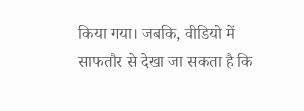किया गया। जबकि, वीडियो में साफतौर से देखा जा सकता है कि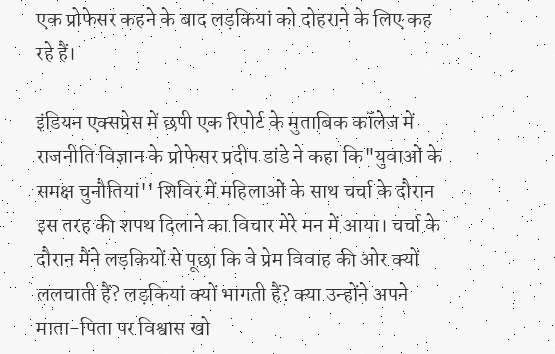एक प्रोफेसर कहने के बाद लड़कियां को दोहराने के लिए कह रहे हैं।

इंडियन एक्सप्रेस में छपी एक रिपोर्ट के मुताबिक कॉलेज में राजनीति विज्ञान के प्रोफेसर प्रदीप डांडे ने कहा कि"युवाओं के समक्ष चुनौतियां'' शिविर में महिलाओं के साथ चर्चा के दौरान इस तरह की शपथ दिलाने का विचार मेरे मन में आया। चर्चा के दौरान मैंने लड़कियों से पूछा कि वे प्रेम विवाह की ओर क्यों ललचाती हैं? लड़कियां क्यों भागती हैं? क्या उन्होंने अपने माता-पिता पर विश्वास खो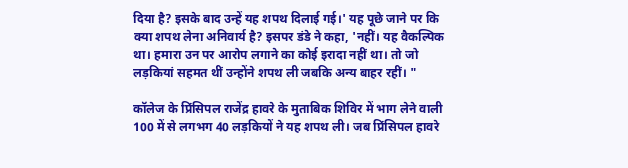दिया है? इसके बाद उन्हें यह शपथ दिलाई गई।' यह पूछे जाने पर कि क्या शपथ लेना अनिवार्य है? इसपर डंडे ने कहा, 'नहीं। यह वैकल्पिक था। हमारा उन पर आरोप लगाने का कोई इरादा नहीं था। तो जो लड़कियां सहमत थीं उन्होंने शपथ ली जबकि अन्य बाहर रहीं। "

कॉलेज के प्रिंसिपल राजेंद्र हावरे के मुताबिक शिविर में भाग लेने वाली 100 में से लगभग 40 लड़कियों ने यह शपथ ली। जब प्रिंसिपल हावरे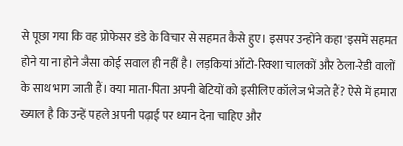से पूछा गया कि वह प्रोफेसर डंडे के विचार से सहमत कैसे हुए। इसपर उन्होंने कहा 'इसमें सहमत होने या ना होने जैसा कोई सवाल ही नहीं है। लड़कियां ऑटो-रिक्शा चालकों और ठेला-रेडी वालों के साथ भाग जाती हैं। क्या माता-पिता अपनी बेटियों को इसीलिए कॉलेज भेजते हैं? ऐसे में हमारा ख्याल है कि उन्हें पहले अपनी पढ़ाई पर ध्यान देना चाहिए और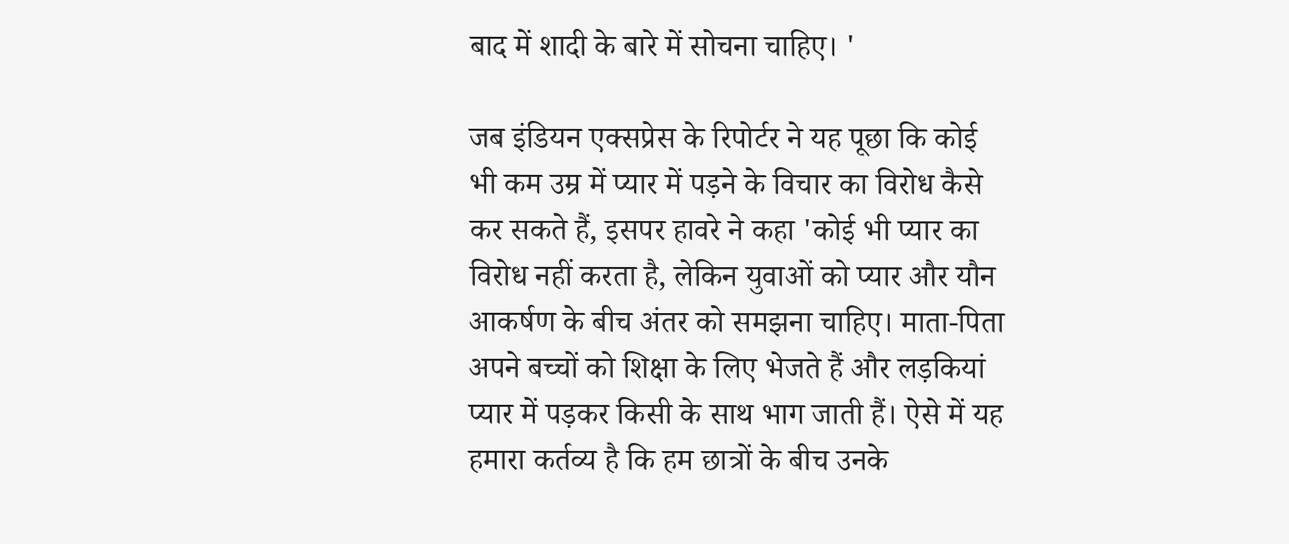बाद में शादी के बारे में सोचना चाहिए। '

जब इंडियन एक्सप्रेस के रिपोर्टर ने यह पूछा कि कोई भी कम उम्र में प्यार में पड़ने के विचार का विरोध कैसे कर सकते हैं, इसपर हावरे ने कहा 'कोई भी प्यार का विरोध नहीं करता है, लेकिन युवाओं को प्यार और यौन आकर्षण के बीच अंतर को समझना चाहिए। माता-पिता अपने बच्चों को शिक्षा के लिए भेजते हैं और लड़कियां प्यार में पड़कर किसी के साथ भाग जाती हैं। ऐसे में यह हमारा कर्तव्य है कि हम छात्रों के बीच उनके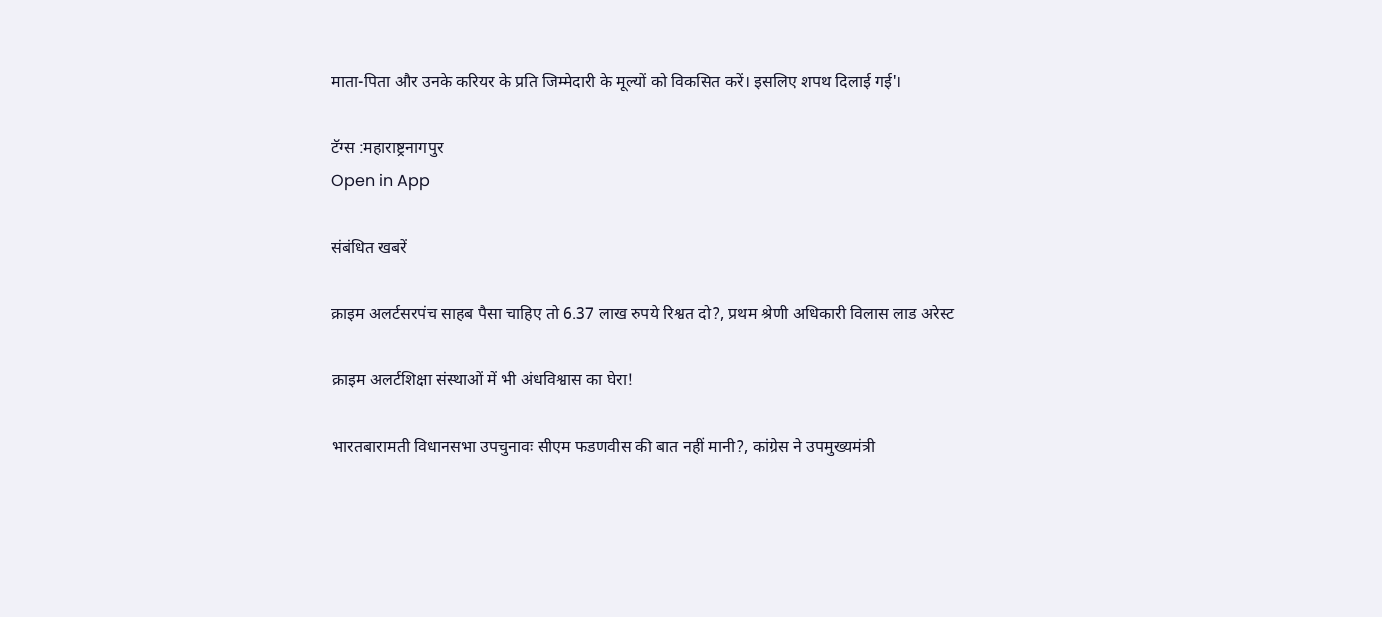माता-पिता और उनके करियर के प्रति जिम्मेदारी के मूल्यों को विकसित करें। इसलिए शपथ दिलाई गई'।

टॅग्स :महाराष्ट्रनागपुर
Open in App

संबंधित खबरें

क्राइम अलर्टसरपंच साहब पैसा चाहिए तो 6.37 लाख रुपये रिश्वत दो?, प्रथम श्रेणी अधिकारी विलास लाड अरेस्ट

क्राइम अलर्टशिक्षा संस्थाओं में भी अंधविश्वास का घेरा!

भारतबारामती विधानसभा उपचुनावः सीएम फडणवीस की बात नहीं मानी?, कांग्रेस ने उपमुख्यमंत्री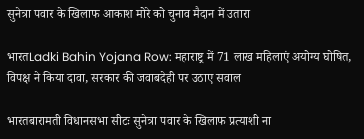सुनेत्रा पवार के खिलाफ आकाश मोरे को चुनाव मैदान में उतारा

भारतLadki Bahin Yojana Row: महाराष्ट्र में 71 लाख महिलाएं अयोग्य घोषित, विपक्ष ने किया दावा, सरकार की जवाबदेही पर उठाए सवाल

भारतबारामती विधानसभा सीटः सुनेत्रा पवार के खिलाफ प्रत्याशी ना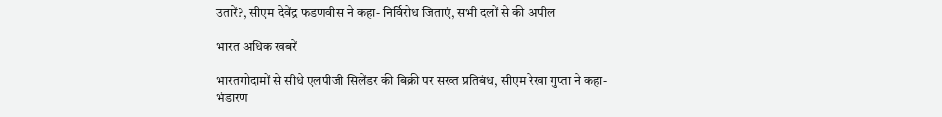उतारें?, सीएम देवेंद्र फडणवीस ने कहा- निर्विरोध जिताएं, सभी दलों से की अपील

भारत अधिक खबरें

भारतगोदामों से सीधे एलपीजी सिलेंडर की बिक्री पर सख्त प्रतिबंध, सीएम रेखा गुप्ता ने कहा-भंडारण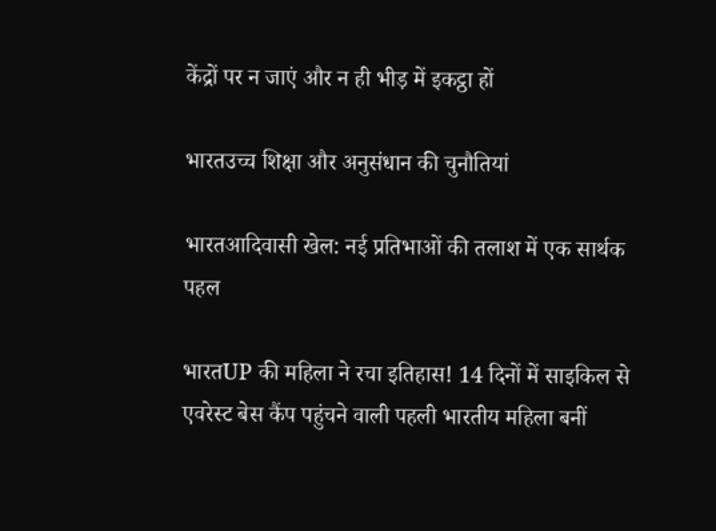केंद्रों पर न जाएं और न ही भीड़ में इकट्ठा हों

भारतउच्च शिक्षा और अनुसंधान की चुनौतियां

भारतआदिवासी खेल: नई प्रतिभाओं की तलाश में एक सार्थक पहल

भारतUP की महिला ने रचा इतिहास! 14 दिनों में साइकिल से एवरेस्ट बेस कैंप पहुंचने वाली पहली भारतीय महिला बनीं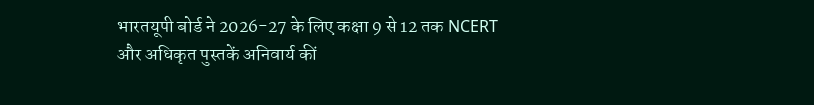भारतयूपी बोर्ड ने 2026-27 के लिए कक्षा 9 से 12 तक NCERT और अधिकृत पुस्तकें अनिवार्य कीं